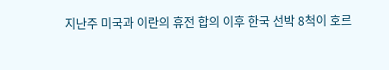지난주 미국과 이란의 휴전 합의 이후 한국 선박 8척이 호르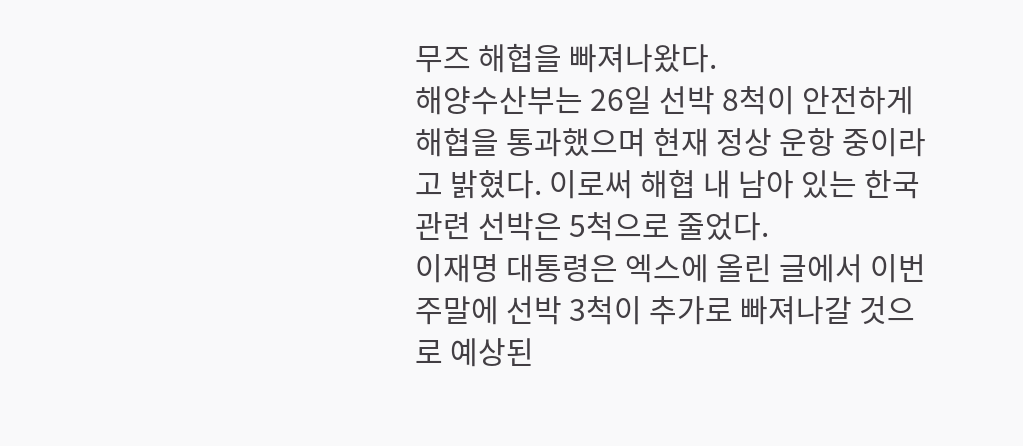무즈 해협을 빠져나왔다.
해양수산부는 26일 선박 8척이 안전하게 해협을 통과했으며 현재 정상 운항 중이라고 밝혔다. 이로써 해협 내 남아 있는 한국 관련 선박은 5척으로 줄었다.
이재명 대통령은 엑스에 올린 글에서 이번 주말에 선박 3척이 추가로 빠져나갈 것으로 예상된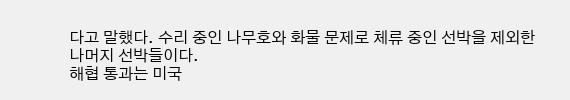다고 말했다. 수리 중인 나무호와 화물 문제로 체류 중인 선박을 제외한 나머지 선박들이다.
해협 통과는 미국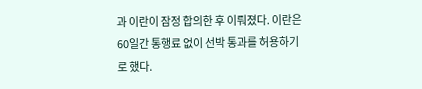과 이란이 잠정 합의한 후 이뤄졌다. 이란은 60일간 통행료 없이 선박 통과를 허용하기로 했다.